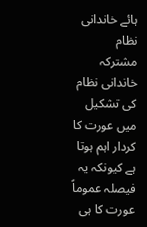ہائے خاندانی نظام
مشترکہ خاندانی نظام کی تشکیل میں عورت کا کردار اہم ہوتا ہے کیونکہ یہ فیصلہ عموماً عورت کا ہی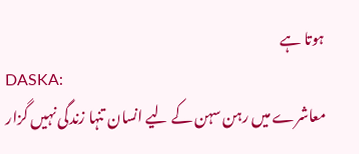ہوتا ہے
DASKA:
معاشرے میں رہن سہن کے لیے انسان تنہا زندگی نہیں گزار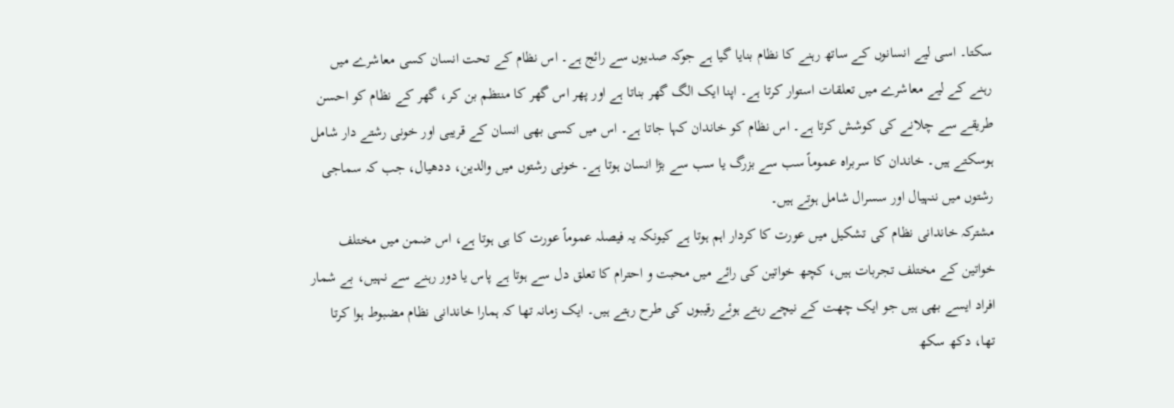سکتا۔ اسی لیے انسانوں کے ساتھ رہنے کا نظام بنایا گیا ہے جوکہ صدیوں سے رائج ہے۔ اس نظام کے تحت انسان کسی معاشرے میں رہنے کے لیے معاشرے میں تعلقات استوار کرتا ہے۔ اپنا ایک الگ گھر بناتا ہے اور پھر اس گھر کا منتظم بن کر، گھر کے نظام کو احسن طریقے سے چلانے کی کوشش کرتا ہے۔ اس نظام کو خاندان کہا جاتا ہے۔ اس میں کسی بھی انسان کے قریبی اور خونی رشتے دار شامل ہوسکتے ہیں۔ خاندان کا سربراہ عموماً سب سے بزرگ یا سب سے بڑا انسان ہوتا ہے۔ خونی رشتوں میں والدین، ددھیال، جب کہ سماجی رشتوں میں ننہیال اور سسرال شامل ہوتے ہیں۔
مشترکہ خاندانی نظام کی تشکیل میں عورت کا کردار اہم ہوتا ہے کیونکہ یہ فیصلہ عموماً عورت کا ہی ہوتا ہے، اس ضمن میں مختلف خواتین کے مختلف تجربات ہیں، کچھ خواتین کی رائے میں محبت و احترام کا تعلق دل سے ہوتا ہے پاس یا دور رہنے سے نہیں، بے شمار افراد ایسے بھی ہیں جو ایک چھت کے نیچے رہتے ہوئے رقیبوں کی طرح رہتے ہیں۔ ایک زمانہ تھا کہ ہمارا خاندانی نظام مضبوط ہوا کرتا تھا، دکھ سکھ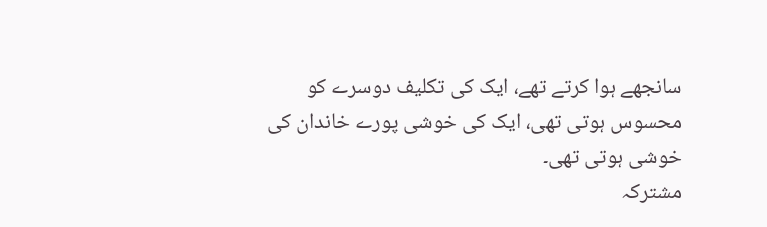سانجھے ہوا کرتے تھے، ایک کی تکلیف دوسرے کو محسوس ہوتی تھی، ایک کی خوشی پورے خاندان کی خوشی ہوتی تھی۔
مشترکہ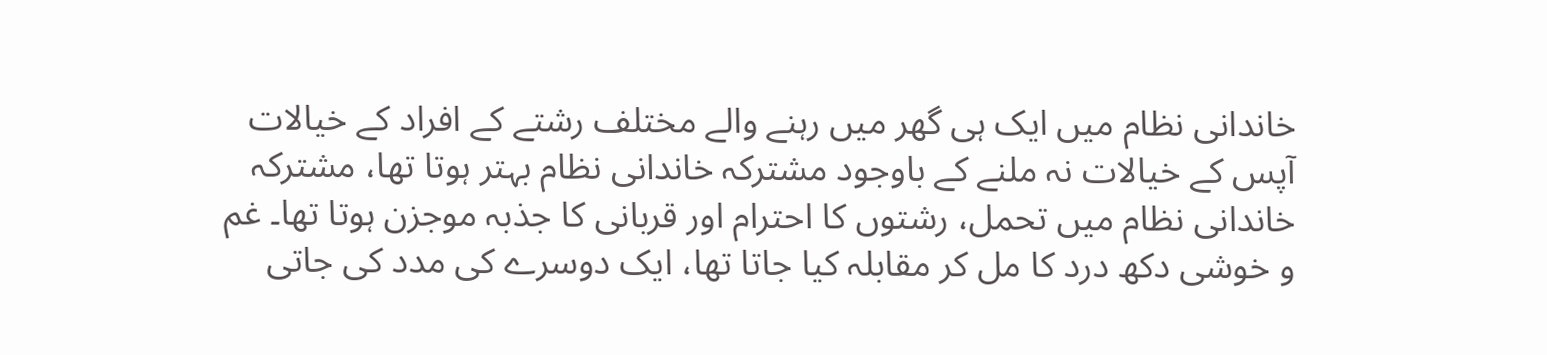خاندانی نظام میں ایک ہی گھر میں رہنے والے مختلف رشتے کے افراد کے خیالات آپس کے خیالات نہ ملنے کے باوجود مشترکہ خاندانی نظام بہتر ہوتا تھا، مشترکہ خاندانی نظام میں تحمل، رشتوں کا احترام اور قربانی کا جذبہ موجزن ہوتا تھا۔ غم و خوشی دکھ درد کا مل کر مقابلہ کیا جاتا تھا، ایک دوسرے کی مدد کی جاتی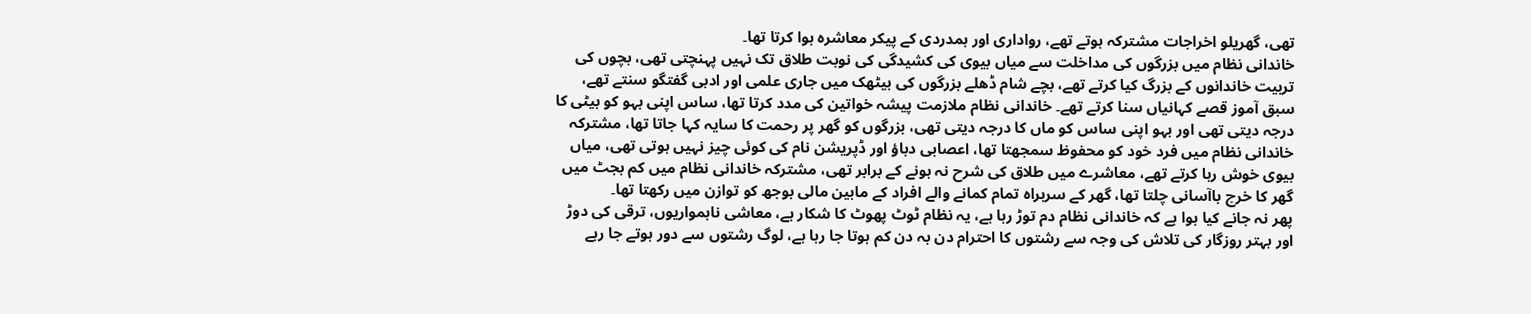تھی، گھریلو اخراجات مشترکہ ہوتے تھے، رواداری اور ہمدردی کے پیکر معاشرہ ہوا کرتا تھا۔
خاندانی نظام میں بزرگوں کی مداخلت سے میاں بیوی کی کشیدگی کی نوبت طلاق تک نہیں پہنچتی تھی، بچوں کی تربیت خاندانوں کے بزرگ کیا کرتے تھے، بچے شام ڈھلے بزرگوں کی بیٹھک میں جاری علمی اور ادبی گفتگو سنتے تھے، سبق آموز قصے کہانیاں سنا کرتے تھے۔ خاندانی نظام ملازمت پیشہ خواتین کی مدد کرتا تھا، ساس اپنی بہو کو بیٹی کا درجہ دیتی تھی اور بہو اپنی ساس کو ماں کا درجہ دیتی تھی، بزرگوں کو گھر پر رحمت کا سایہ کہا جاتا تھا، مشترکہ خاندانی نظام میں فرد خود کو محفوظ سمجھتا تھا، اعصابی دباؤ اور ڈپریشن نام کی کوئی چیز نہیں ہوتی تھی، میاں بیوی خوش رہا کرتے تھے، معاشرے میں طلاق کی شرح نہ ہونے کے برابر تھی، مشترکہ خاندانی نظام میں کم بجٹ میں گھر کا خرچ باآسانی چلتا تھا، گھر کے سربراہ تمام کمانے والے افراد کے مابین مالی بوجھ کو توازن میں رکھتا تھا۔
پھر نہ جانے کیا ہوا ہے کہ خاندانی نظام دم توڑ رہا ہے، یہ نظام ٹوٹ پھوٹ کا شکار ہے، معاشی ناہمواریوں، ترقی کی دوڑ اور بہتر روزگار کی تلاش کی وجہ سے رشتوں کا احترام دن بہ دن کم ہوتا جا رہا ہے، لوگ رشتوں سے دور ہوتے جا رہے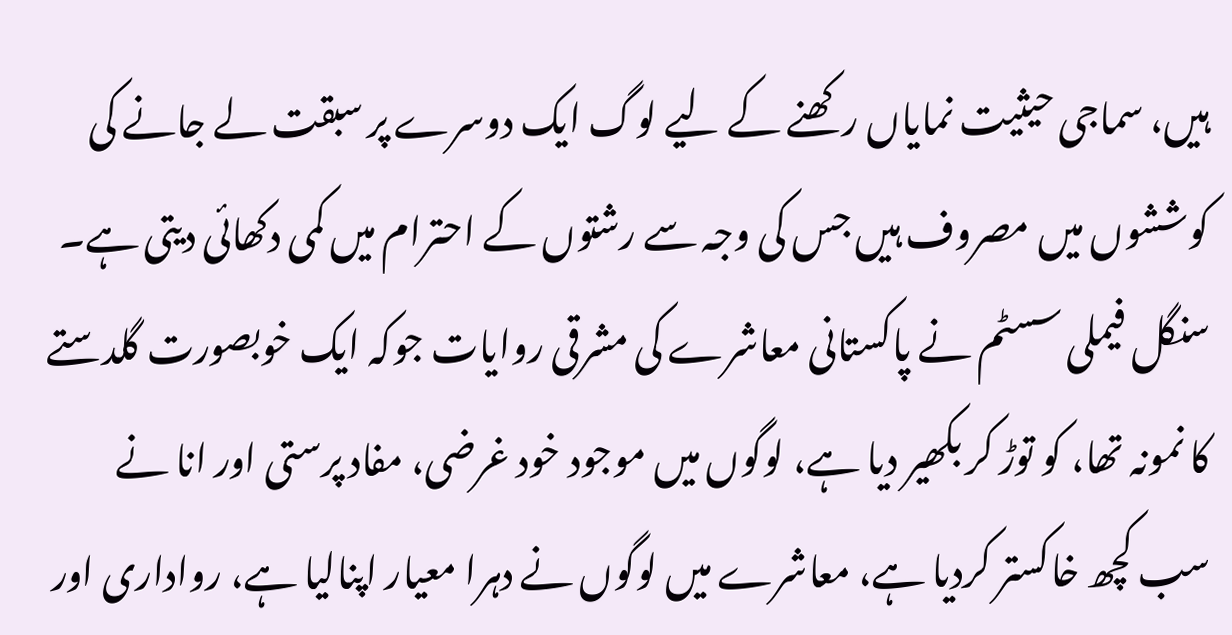ہیں، سماجی حیثیت نمایاں رکھنے کے لیے لوگ ایک دوسرے پر سبقت لے جانے کی کوششوں میں مصروف ہیں جس کی وجہ سے رشتوں کے احترام میں کمی دکھائی دیتی ہے۔
سنگل فیملی سسٹم نے پاکستانی معاشرے کی مشرقی روایات جوکہ ایک خوبصورت گلدستے کا نمونہ تھا، کو توڑ کر بکھیر دیا ہے، لوگوں میں موجود خود غرضی، مفاد پرستی اور انا نے سب کچھ خاکستر کردیا ہے، معاشرے میں لوگوں نے دہرا معیار اپنالیا ہے، رواداری اور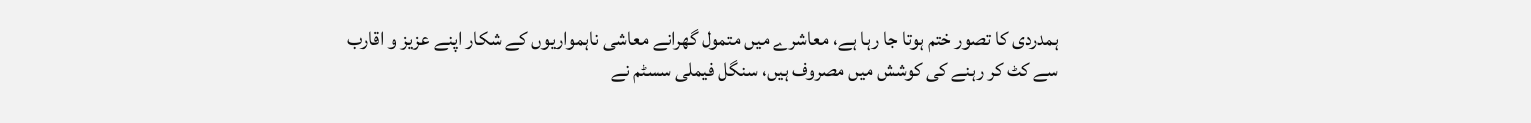ہمدردی کا تصور ختم ہوتا جا رہا ہے، معاشرے میں متمول گھرانے معاشی ناہمواریوں کے شکار اپنے عزیز و اقارب سے کٹ کر رہنے کی کوشش میں مصروف ہیں، سنگل فیملی سسٹم نے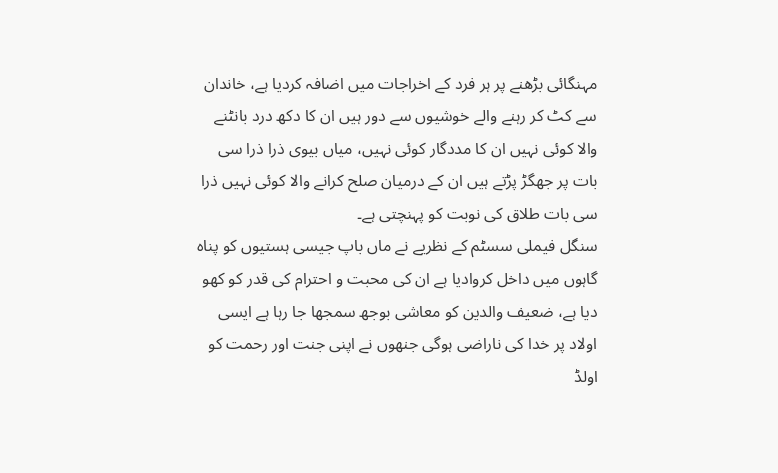مہنگائی بڑھنے پر ہر فرد کے اخراجات میں اضافہ کردیا ہے، خاندان سے کٹ کر رہنے والے خوشیوں سے دور ہیں ان کا دکھ درد بانٹنے والا کوئی نہیں ان کا مددگار کوئی نہیں، میاں بیوی ذرا ذرا سی بات پر جھگڑ پڑتے ہیں ان کے درمیان صلح کرانے والا کوئی نہیں ذرا سی بات طلاق کی نوبت کو پہنچتی ہے۔
سنگل فیملی سسٹم کے نظریے نے ماں باپ جیسی ہستیوں کو پناہ گاہوں میں داخل کروادیا ہے ان کی محبت و احترام کی قدر کو کھو دیا ہے، ضعیف والدین کو معاشی بوجھ سمجھا جا رہا ہے ایسی اولاد پر خدا کی ناراضی ہوگی جنھوں نے اپنی جنت اور رحمت کو اولڈ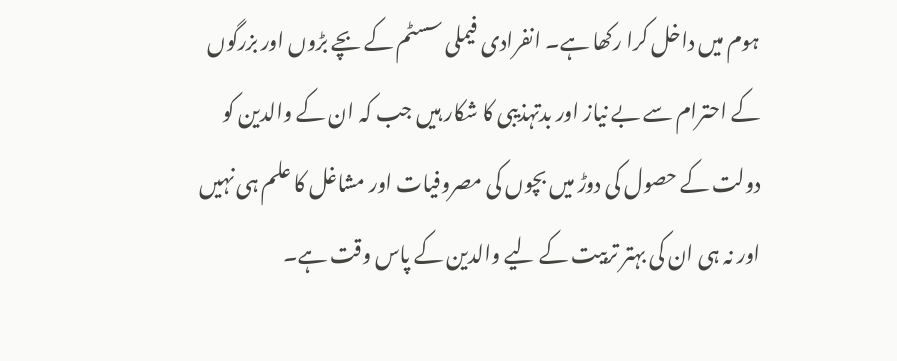ہوم میں داخل کرا رکھا ہے۔ انفرادی فیملی سسٹم کے بچے بڑوں اور بزرگوں کے احترام سے بے نیاز اور بدتہذیبی کا شکار ہیں جب کہ ان کے والدین کو دولت کے حصول کی دوڑ میں بچوں کی مصروفیات اور مشاغل کا علم ہی نہیں اور نہ ہی ان کی بہتر تربیت کے لیے والدین کے پاس وقت ہے۔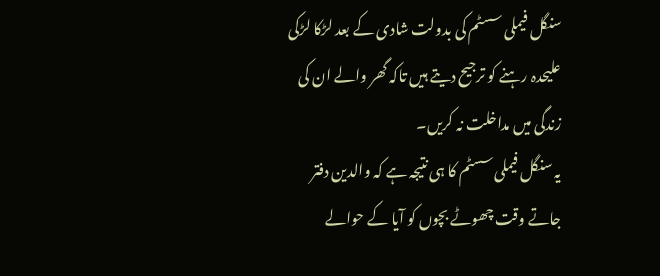سنگل فیملی سسٹم کی بدولت شادی کے بعد لڑکا لڑکی علیحدہ رہنے کو ترجیح دیتے ہیں تاکہ گھر والے ان کی زندگی میں مداخلت نہ کریں۔
یہ سنگل فیملی سسٹم کا ہی نتیجہ ہے کہ والدین دفتر جاتے وقت چھوٹے بچوں کو آیا کے حوالے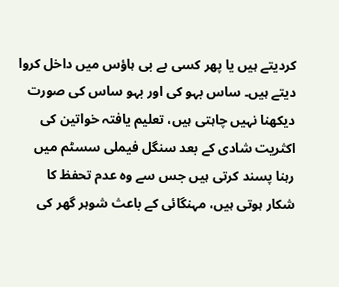کردیتے ہیں یا پھر کسی بے بی ہاؤس میں داخل کروا دیتے ہیں۔ ساس بہو کی اور بہو ساس کی صورت دیکھنا نہیں چاہتی ہیں، تعلیم یافتہ خواتین کی اکثریت شادی کے بعد سنگل فیملی سسٹم میں رہنا پسند کرتی ہیں جس سے وہ عدم تحفظ کا شکار ہوتی ہیں، مہنگائی کے باعث شوہر گھر کی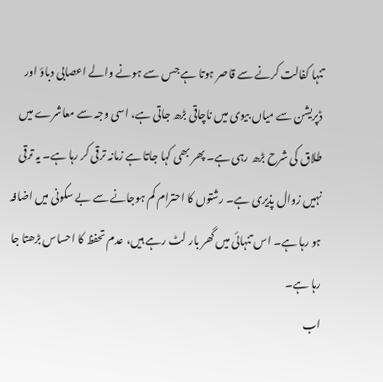تنہا کفالت کرنے سے قاصر ہوتا ہے جس سے ہونے والے اعصابی دباؤ اور ڈپریشن سے میاں بیوی میں ناچاقی بڑھ جاتی ہے، اسی وجہ سے معاشرے میں طلاق کی شرح بڑھ رہی ہے۔ پھر بھی کہا جاتا ہے زمانہ ترقی کر رہا ہے۔ یہ ترقی نہیں زوال پذیری ہے۔ رشتوں کا احترام کم ہوجانے سے بے سکونی میں اضافہ ہو رہا ہے۔ اس تنہائی میں گھر بار لٹ رہے ہیں، عدم تحفظ کا احساس بڑھتا جا رہا ہے۔
اب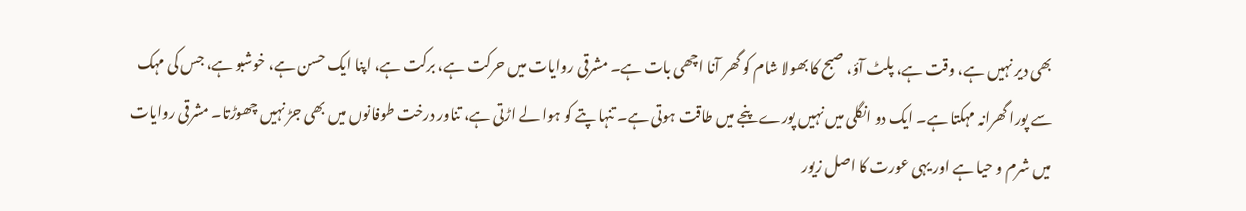بھی دیر نہیں ہے، وقت ہے، پلٹ آؤ، صبح کا بھولا شام کو گھر آنا اچھی بات ہے۔ مشرقی روایات میں حرکت ہے، برکت ہے، اپنا ایک حسن ہے، خوشبو ہے، جس کی مہک سے پورا گھرانہ مہکتا ہے۔ ایک دو انگلی میں نہیں پورے پنجے میں طاقت ہوتی ہے۔ تنہا پتے کو ہوا لے اڑتی ہے، تناور درخت طوفانوں میں بھی جڑ نہیں چھوڑتا۔ مشرقی روایات میں شرم و حیا ہے اور یہی عورت کا اصل زیور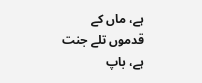ہے، ماں کے قدموں تلے جنت ہے، باپ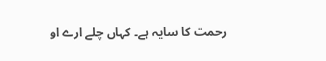رحمت کا سایہ ہے۔ کہاں چلے ارے او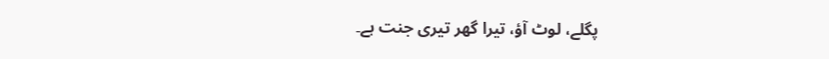پگلے، لوٹ آؤ، تیرا گھر تیری جنت ہے۔